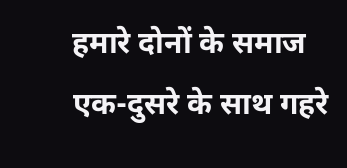हमारे दोनों के समाज एक-दुसरे के साथ गहरे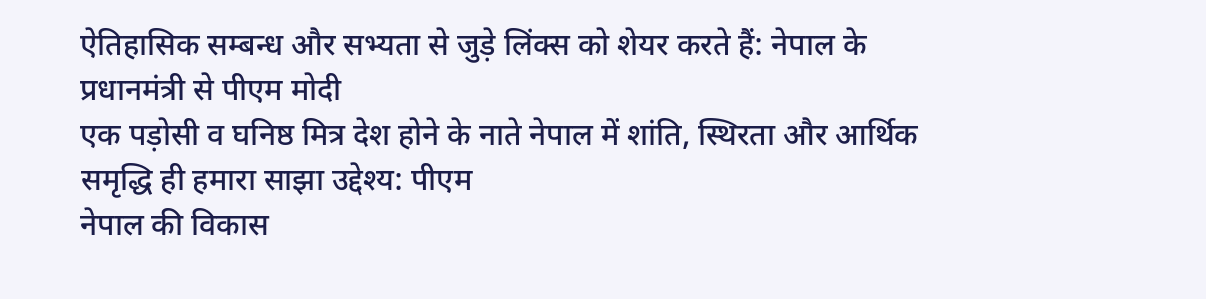ऐतिहासिक सम्बन्ध और सभ्यता से जुड़े लिंक्स को शेयर करते हैं: नेपाल के प्रधानमंत्री से पीएम मोदी
एक पड़ोसी व घनिष्ठ मित्र देश होने के नाते नेपाल में शांति, स्थिरता और आर्थिक समृद्धि ही हमारा साझा उद्देश्य: पीएम
नेपाल की विकास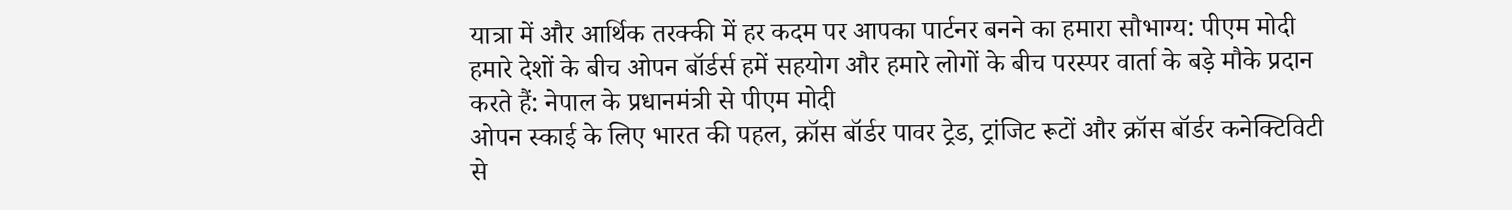यात्रा में और आर्थिक तरक्की में हर कदम पर आपका पार्टनर बनने का हमारा सौभाग्य: पीएम मोदी
हमारे देशों के बीच ओपन बॉर्डर्स हमें सहयोग और हमारे लोगों के बीच परस्पर वार्ता के बड़े मौके प्रदान करते हैं: नेपाल के प्रधानमंत्री से पीएम मोदी
ओपन स्काई के लिए भारत की पहल, क्रॉस बॉर्डर पावर ट्रेड, ट्रांजिट रूटों और क्रॉस बॉर्डर कनेक्टिविटी से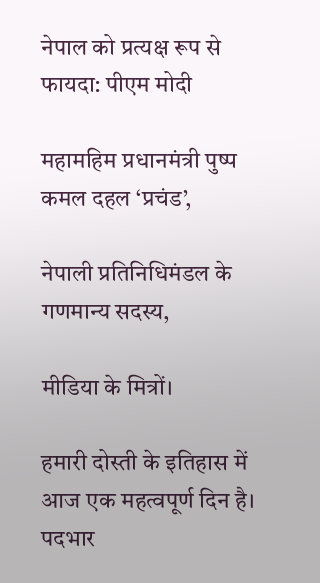नेपाल को प्रत्यक्ष रूप से फायदा: पीएम मोदी

महामहिम प्रधानमंत्री पुष्प कमल दहल ‘प्रचंड’,

नेपाली प्रतिनिधिमंडल के गणमान्य सदस्य,

मीडिया के मित्रों।

हमारी दोस्ती के इतिहास में आज एक महत्वपूर्ण दिन है।
पदभार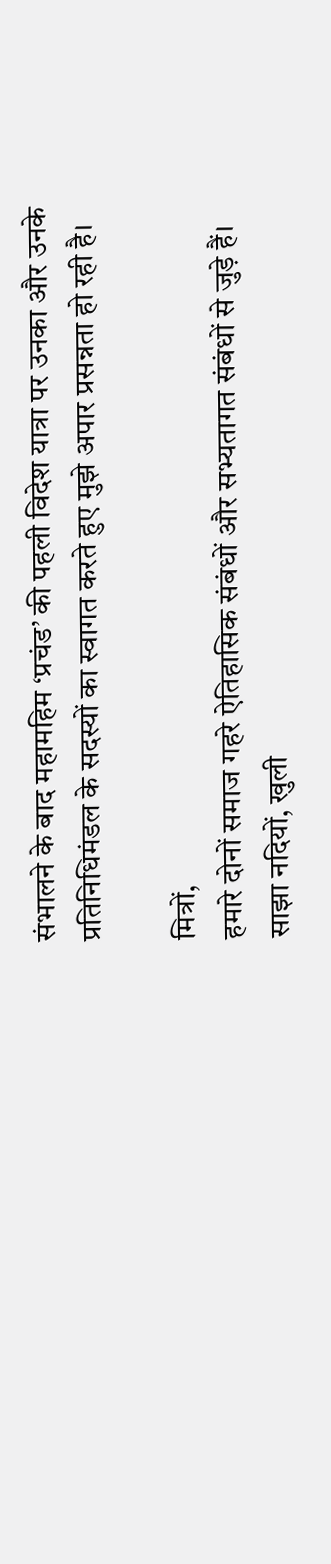संभालने के बाद महामहिम ‘प्रचंड’ की पहली विदेश यात्रा पर उनका और उनके प्रतिनिधिमंडल के सदस्यों का स्वागत करते हुए मुझे अपार प्रसन्नता हो रही है।

मित्रों,
हमारे दोनों समाज गहरे ऐतिहासिक संबंधों और सभ्यतागत संबंधों से जुड़े हैं। साझा नदियों, खुली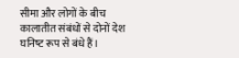सीमा और लोगों के बीच कालातीत संबंधों से दोनों देश घनिष्‍ट रूप से बंधे हैं।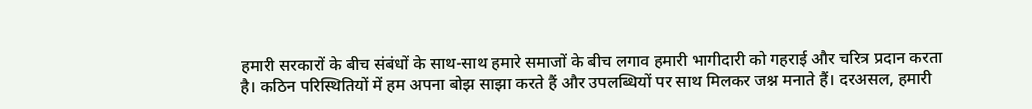हमारी सरकारों के बीच संबंधों के साथ-साथ हमारे समाजों के बीच लगाव हमारी भागीदारी को गहराई और चरित्र प्रदान करता है। कठिन परिस्थितियों में हम अपना बोझ साझा करते हैं और उपलब्धियों पर साथ मिलकर जश्न मनाते हैं। दरअसल, हमारी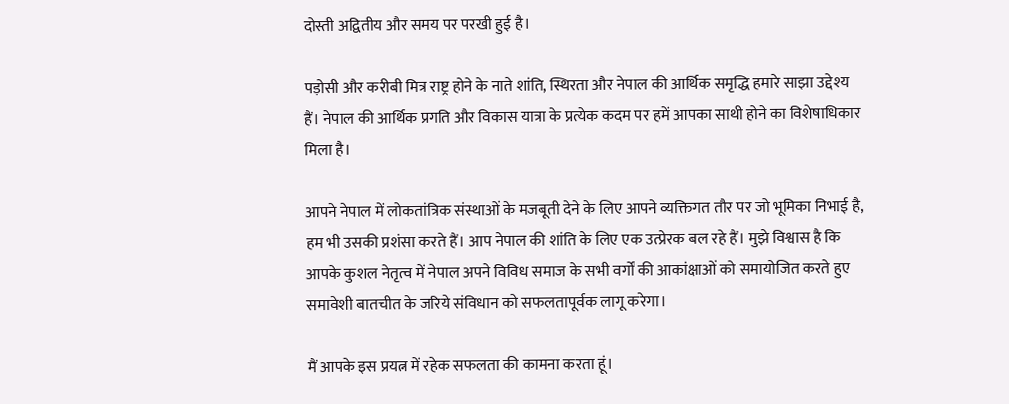दोस्ती अद्वितीय और समय पर परखी हुई है।

पड़ोसी और करीबी मित्र राष्ट्र होने के नाते शांति, स्थिरता और नेपाल की आर्थिक समृद्धि हमारे साझा उद्देश्य हैं। नेपाल की आर्थिक प्रगति और विकास यात्रा के प्रत्येक कदम पर हमें आपका साथी होने का विशेषाधिकार मिला है।

आपने नेपाल में लोकतांत्रिक संस्थाओं के मजबूती देने के लिए आपने व्यक्तिगत तौर पर जो भूमिका निभाई है, हम भी उसकी प्रशंसा करते हैं। आप नेपाल की शांति के लिए एक उत्प्रेरक बल रहे हैं। मुझे विश्वास है कि आपके कुशल नेतृत्व में नेपाल अपने विविध समाज के सभी वर्गों की आकांक्षाओं को समायोजित करते हुए समावेशी बातचीत के जरिये संविधान को सफलतापूर्वक लागू करेगा।

मैं आपके इस प्रयत्न में रहेक सफलता की कामना करता हूं।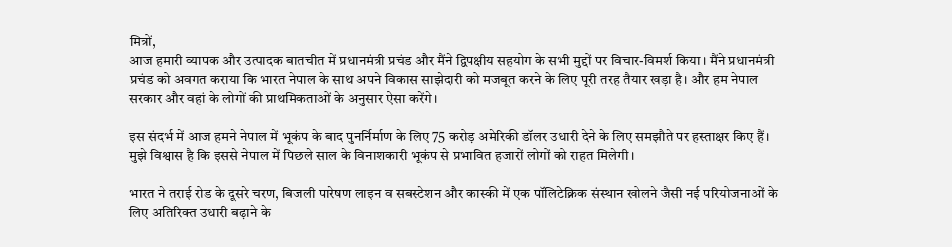मित्रों,
आज हमारी व्यापक और उत्पादक बातचीत में प्रधानमंत्री प्रचंड और मैंने द्विपक्षीय सहयोग के सभी मुद्दों पर विचार-विमर्श किया। मैंने प्रधानमंत्री प्रचंड को अवगत कराया कि भारत नेपाल के साथ अपने विकास साझेदारी को मजबूत करने के लिए पूरी तरह तैयार खड़ा है। और हम नेपाल सरकार और वहां के लोगों की प्राथमिकताओं के अनुसार ऐसा करेंगे।

इस संदर्भ में आज हमने नेपाल में भूकंप के बाद पुनर्निर्माण के लिए 75 करोड़ अमेरिकी डॉलर उधारी देने के लिए समझौते पर हस्ताक्षर किए हैं। मुझे विश्वास है कि इससे नेपाल में पिछले साल के विनाशकारी भूकंप से प्रभावित हजारों लोगों को राहत मिलेगी।

भारत ने तराई रोड के दूसरे चरण, बिजली पारेषण लाइन व सबस्टेशन और कास्की में एक पॉलिटेक्निक संस्थान खोलने जैसी नई परियोजनाओं के लिए अतिरिक्त उधारी बढ़ाने के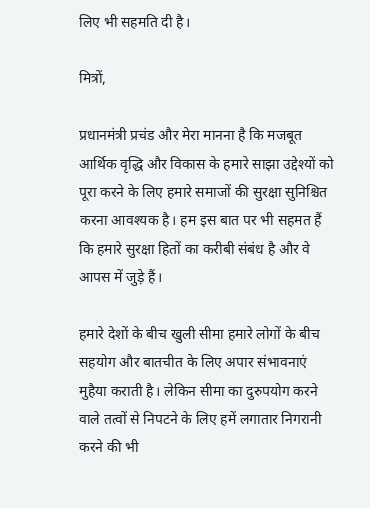लिए भी सहमति दी है।

मित्रों,

प्रधानमंत्री प्रचंड और मेरा मानना है कि मजबूत आर्थिक वृद्धि और विकास के हमारे साझा उद्देश्यों को पूरा करने के लिए हमारे समाजों की सुरक्षा सुनिश्चित करना आवश्यक है। हम इस बात पर भी सहमत हैं कि हमारे सुरक्षा हितों का करीबी संबंध है और वे आपस में जुड़े हैं।

हमारे देशों के बीच खुली सीमा हमारे लोगों के बीच सहयोग और बातचीत के लिए अपार संभावनाएं मुहैया कराती है। लेकिन सीमा का दुरुपयोग करने वाले तत्वों से निपटने के लिए हमें लगातार निगरानी करने की भी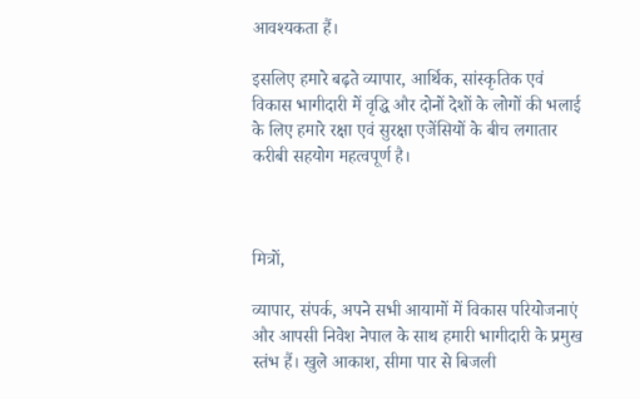आवश्यकता हैं।

इसलिए हमारे बढ़ते व्यापार, आर्थिक, सांस्कृतिक एवं विकास भागीदारी में वृद्धि और दोनों देशों के लोगों की भलाई के लिए हमारे रक्षा एवं सुरक्षा एजेंसियों के बीच लगातार करीबी सहयोग महत्वपूर्ण है।



मित्रों,

व्यापार, संपर्क, अपने सभी आयामों में विकास परियोजनाएं और आपसी निवेश नेपाल के साथ हमारी भागीदारी के प्रमुख स्तंभ हैं। खुले आकाश, सीमा पार से बिजली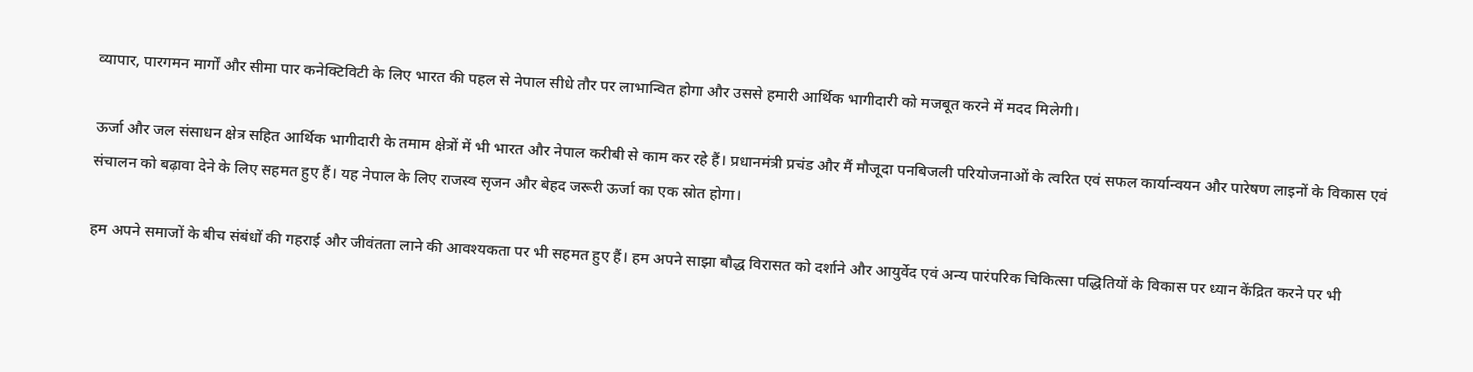व्यापार, पारगमन मार्गों और सीमा पार कनेक्टिविटी के लिए भारत की पहल से नेपाल सीधे तौर पर लाभान्वित होगा और उससे हमारी आर्थिक भागीदारी को मजबूत करने में मदद मिलेगी।

ऊर्जा और जल संसाधन क्षेत्र सहित आर्थिक भागीदारी के तमाम क्षेत्रों में भी भारत और नेपाल करीबी से काम कर रहे हैं। प्रधानमंत्री प्रचंड और मैं मौजूदा पनबिजली परियोजनाओं के त्वरित एवं सफल कार्यान्वयन और पारेषण लाइनों के विकास एवं संचालन को बढ़ावा देने के लिए सहमत हुए हैं। यह नेपाल के लिए राजस्व सृजन और बेहद जरूरी ऊर्जा का एक स्रोत होगा।

हम अपने समाजों के बीच संबंधों की गहराई और जीवंतता लाने की आवश्यकता पर भी सहमत हुए हैं। हम अपने साझा बौद्ध विरासत को दर्शाने और आयुर्वेद एवं अन्य पारंपरिक चिकित्सा पद्धितियों के विकास पर ध्यान केंद्रित करने पर भी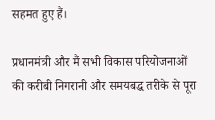सहमत हुए हैं।

प्रधानमंत्री और मैं सभी विकास परियोजनाओं की करीबी निगरानी और समयबद्ध तरीके से पूरा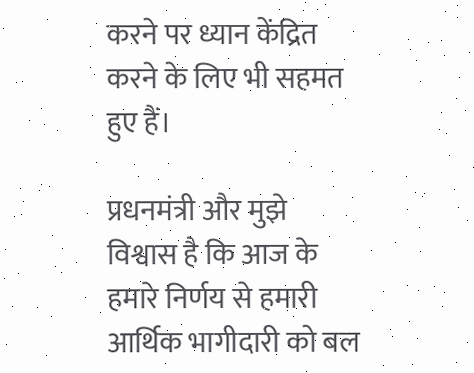करने पर ध्यान केंद्रित करने के लिए भी सहमत हुए हैं।

प्रधनमंत्री और मुझे विश्वास है कि आज के हमारे निर्णय से हमारी आर्थिक भागीदारी को बल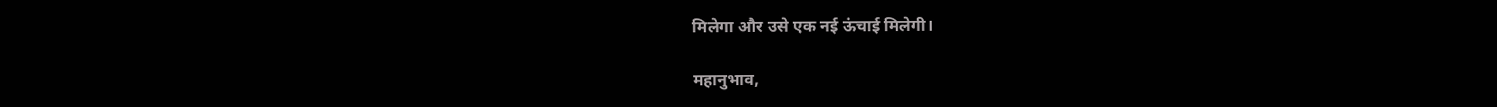मिलेगा और उसे एक नई ऊंचाई मिलेगी।

महानुभाव,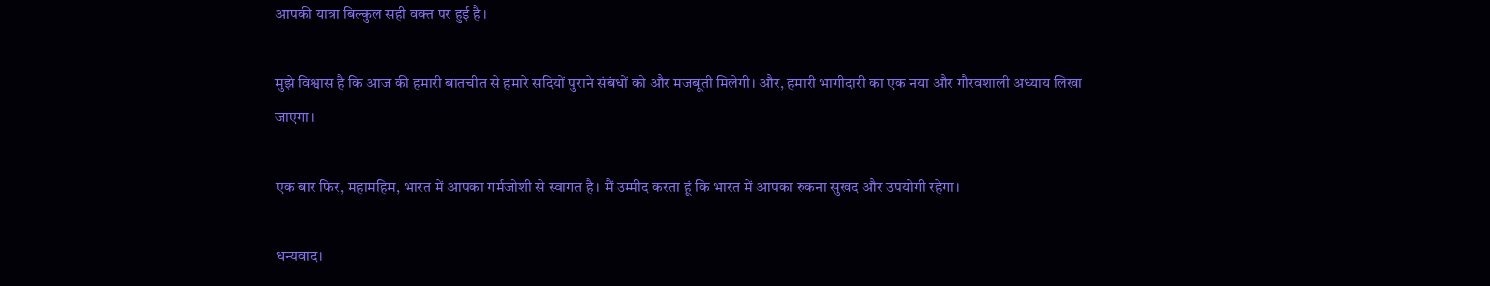आपकी यात्रा बिल्कुल सही वक्त पर हुई है।

मुझे विश्वास है कि आज की हमारी बातचीत से हमारे सदियों पुराने संबंधों को और मजबूती मिलेगी। और, हमारी भागीदारी का एक नया और गौरवशाली अध्याय लिखा जाएगा।

एक बार फिर, महामहिम, भारत में आपका गर्मजोशी से स्वागत है। मैं उम्मीद करता हूं कि भारत में आपका रुकना सुखद और उपयोगी रहेगा।

धन्यवाद।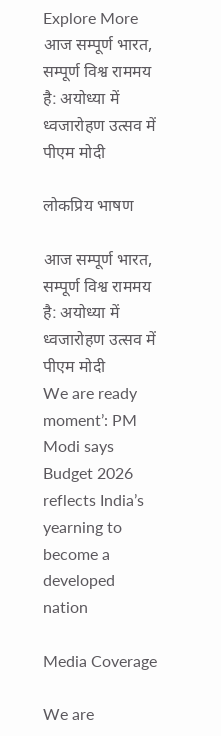Explore More
आज सम्पूर्ण भारत, सम्पूर्ण विश्व राममय है: अयोध्या में ध्वजारोहण उत्सव में पीएम मोदी

लोकप्रिय भाषण

आज सम्पूर्ण भारत, सम्पूर्ण विश्व राममय है: अयोध्या में ध्वजारोहण उत्सव में पीएम मोदी
We are ready moment’: PM Modi says Budget 2026 reflects India’s yearning to become a developed nation

Media Coverage

We are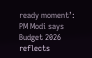ready moment’: PM Modi says Budget 2026 reflects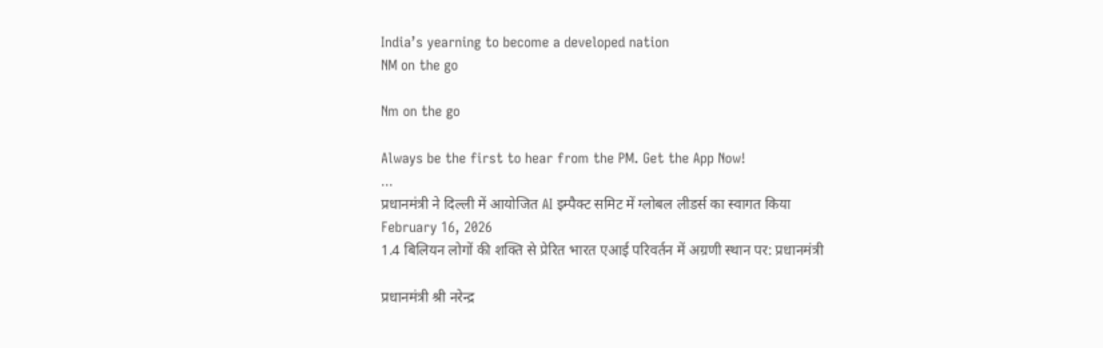India’s yearning to become a developed nation
NM on the go

Nm on the go

Always be the first to hear from the PM. Get the App Now!
...
प्रधानमंत्री ने दिल्ली में आयोजित AI इम्पैक्ट समिट में ग्लोबल लीडर्स का स्वागत किया
February 16, 2026
1.4 बिलियन लोगों की शक्ति से प्रेरित भारत एआई परिवर्तन में अग्रणी स्थान पर: प्रधानमंत्री

प्रधानमंत्री श्री नरेन्‍द्र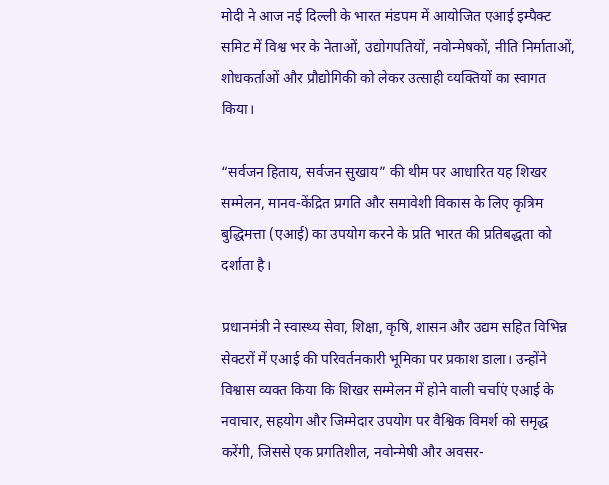मोदी ने आज नई दिल्ली के भारत मंडपम में आयोजित एआई इम्पैक्ट समिट में विश्व भर के नेताओं, उद्योगपतियों, नवोन्मेषकों, नीति निर्माताओं, शोधकर्ताओं और प्रौद्योगिकी को लेकर उत्‍साही व्‍यक्तियों का स्वागत किया।

“सर्वजन हिताय, सर्वजन सुखाय” की थीम पर आधारित यह शिखर सम्मेलन, मानव-केंद्रित प्रगति और समावेशी विकास के लिए कृत्रिम बुद्धिमत्ता (एआई) का उपयोग करने के प्रति भारत की प्रतिबद्धता को दर्शाता है।

प्रधानमंत्री ने स्वास्थ्य सेवा, शिक्षा, कृषि, शासन और उद्यम सहित विभिन्न सेक्‍टरों में एआई की परिवर्तनकारी भूमिका पर प्रकाश डाला। उन्होंने विश्वास व्यक्त किया कि शिखर सम्मेलन में होने वाली चर्चाएं एआई के नवाचार, सहयोग और जिम्मेदार उपयोग पर वैश्विक विमर्श को समृद्ध करेंगी, जिससे एक प्रगतिशील, नवोन्मेषी और अवसर-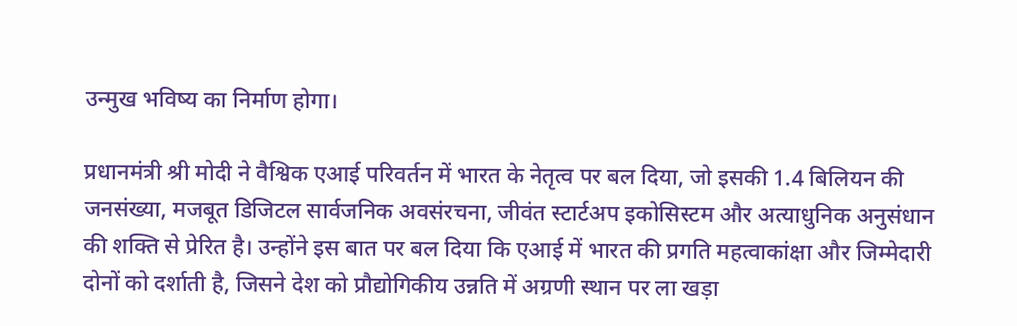उन्मुख भविष्य का निर्माण होगा।

प्रधानमंत्री श्री मोदी ने वैश्विक एआई परिवर्तन में भारत के नेतृत्व पर बल दिया, जो इसकी 1.4 बिलियन की जनसंख्या, मजबूत डिजिटल सार्वजनिक अवसंरचना, जीवंत स्टार्टअप इकोसिस्‍टम और अत्याधुनिक अनुसंधान की शक्ति से प्रेरित है। उन्होंने इस बात पर बल दिया कि एआई में भारत की प्रगति महत्वाकांक्षा और जिम्मेदारी दोनों को दर्शाती है, जिसने देश को प्रौद्योगिकीय उन्नति में अग्रणी स्थान पर ला खड़ा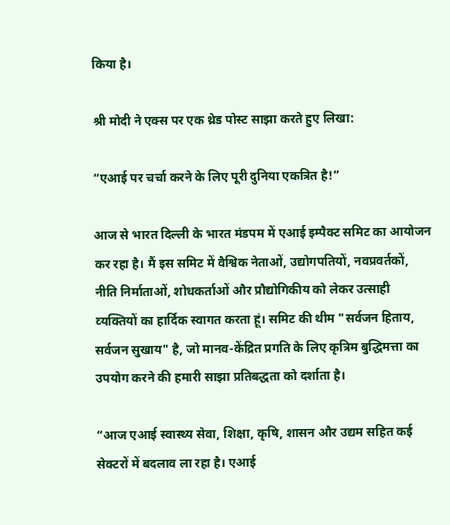किया है।

श्री मोदी ने एक्स पर एक थ्रेड पोस्ट साझा करते हुए लिखा:

“एआई पर चर्चा करने के लिए पूरी दुनिया ए‍कत्रित है!”

आज से भारत दिल्ली के भारत मंडपम में एआई इम्पैक्ट समिट का आयोजन कर रहा है। मैं इस समिट में वैश्विक नेताओं, उद्योगपतियों, नवप्रवर्तकों, नीति निर्माताओं, शोधकर्ताओं और प्रौद्योगिकीय को लेकर उत्‍साही व्‍यक्तियों का हार्दिक स्वागत करता हूं। समिट की थीम "सर्वजन हिताय, सर्वजन सुखाय" है, जो मानव-केंद्रित प्रगति के लिए कृत्रिम बुद्धिमत्ता का उपयोग करने की हमारी साझा प्रतिबद्धता को दर्शाता है।

“आज एआई स्वास्थ्य सेवा, शिक्षा, कृषि, शासन और उद्यम सहित कई सेक्‍टरों में बदलाव ला रहा है। एआई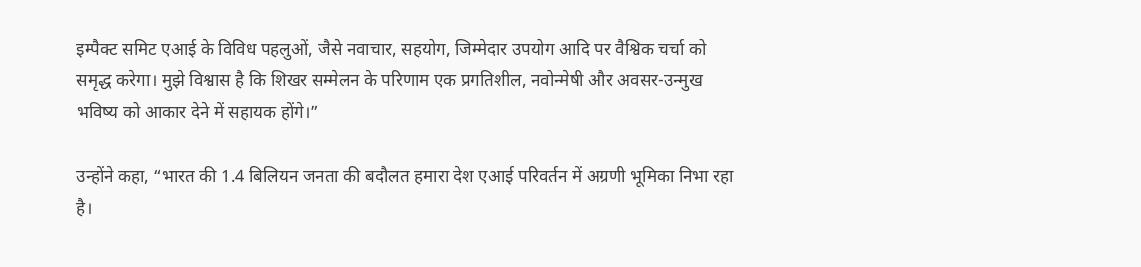इम्पैक्ट समिट एआई के विविध पहलुओं, जैसे नवाचार, सहयोग, जिम्मेदार उपयोग आदि पर वैश्विक चर्चा को समृद्ध करेगा। मुझे विश्वास है कि शिखर सम्मेलन के परिणाम एक प्रगतिशील, नवोन्मेषी और अवसर-उन्मुख भविष्य को आकार देने में सहायक होंगे।”

उन्‍होंने कहा, “भारत की 1.4 बिलियन जनता की बदौलत हमारा देश एआई परिवर्तन में अग्रणी भूमिका निभा रहा है।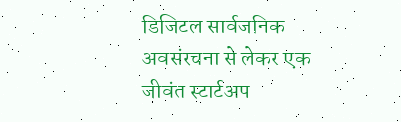डिजिटल सार्वजनिक अवसंरचना से लेकर एक जीवंत स्टार्टअप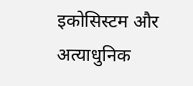इकोसिस्‍टम और अत्याधुनिक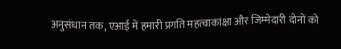अनुसंधान तक, एआई में हमारी प्रगति महत्वाकांक्षा और जिम्मेदारी दोनों को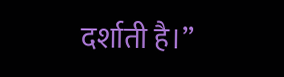दर्शाती है।”